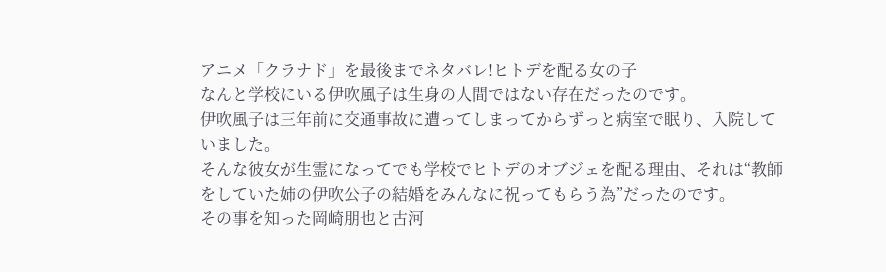アニメ「クラナド」を最後までネタバレ!ヒトデを配る女の子
なんと学校にいる伊吹風子は生身の人間ではない存在だったのです。
伊吹風子は三年前に交通事故に遭ってしまってからずっと病室で眠り、入院していました。
そんな彼女が生霊になってでも学校でヒトデのオブジェを配る理由、それは“教師をしていた姉の伊吹公子の結婚をみんなに祝ってもらう為”だったのです。
その事を知った岡崎朋也と古河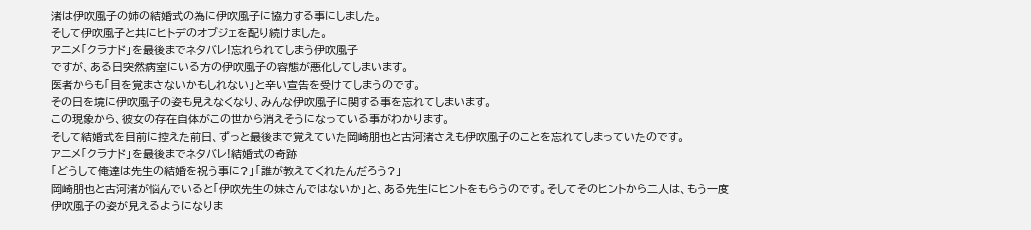渚は伊吹風子の姉の結婚式の為に伊吹風子に協力する事にしました。
そして伊吹風子と共にヒトデのオブジェを配り続けました。
アニメ「クラナド」を最後までネタバレ!忘れられてしまう伊吹風子
ですが、ある日突然病室にいる方の伊吹風子の容態が悪化してしまいます。
医者からも「目を覚まさないかもしれない」と辛い宣告を受けてしまうのです。
その日を境に伊吹風子の姿も見えなくなり、みんな伊吹風子に関する事を忘れてしまいます。
この現象から、彼女の存在自体がこの世から消えそうになっている事がわかります。
そして結婚式を目前に控えた前日、ずっと最後まで覚えていた岡崎朋也と古河渚さえも伊吹風子のことを忘れてしまっていたのです。
アニメ「クラナド」を最後までネタバレ!結婚式の奇跡
「どうして俺達は先生の結婚を祝う事に?」「誰が教えてくれたんだろう?」
岡崎朋也と古河渚が悩んでいると「伊吹先生の妹さんではないか」と、ある先生にヒントをもらうのです。そしてそのヒントから二人は、もう一度伊吹風子の姿が見えるようになりま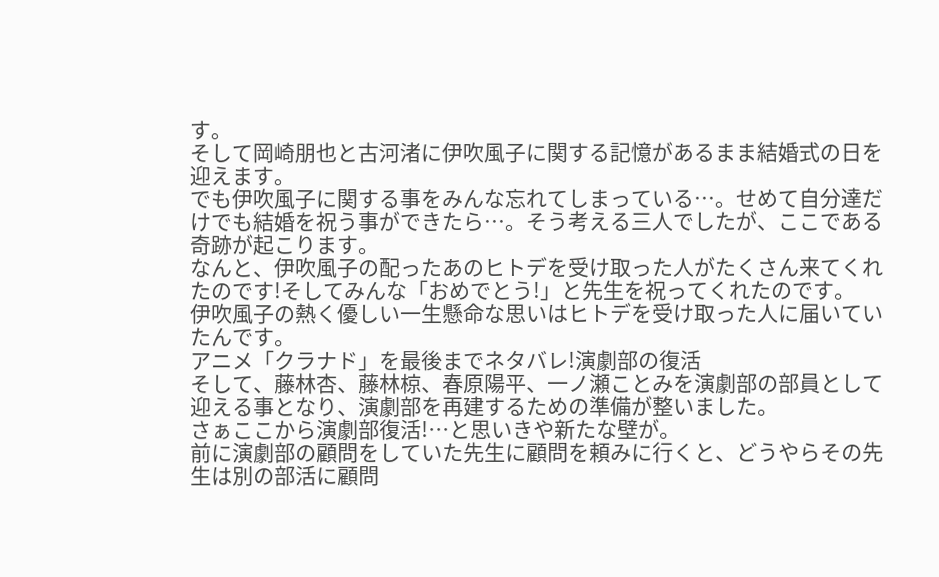す。
そして岡崎朋也と古河渚に伊吹風子に関する記憶があるまま結婚式の日を迎えます。
でも伊吹風子に関する事をみんな忘れてしまっている…。せめて自分達だけでも結婚を祝う事ができたら…。そう考える三人でしたが、ここである奇跡が起こります。
なんと、伊吹風子の配ったあのヒトデを受け取った人がたくさん来てくれたのです!そしてみんな「おめでとう!」と先生を祝ってくれたのです。
伊吹風子の熱く優しい一生懸命な思いはヒトデを受け取った人に届いていたんです。
アニメ「クラナド」を最後までネタバレ!演劇部の復活
そして、藤林杏、藤林椋、春原陽平、一ノ瀬ことみを演劇部の部員として迎える事となり、演劇部を再建するための準備が整いました。
さぁここから演劇部復活!…と思いきや新たな壁が。
前に演劇部の顧問をしていた先生に顧問を頼みに行くと、どうやらその先生は別の部活に顧問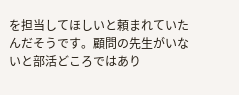を担当してほしいと頼まれていたんだそうです。顧問の先生がいないと部活どころではあり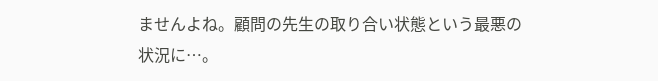ませんよね。顧問の先生の取り合い状態という最悪の状況に…。